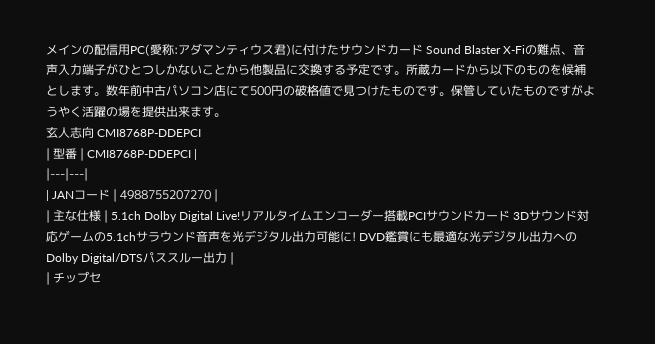メインの配信用PC(愛称:アダマンティウス君)に付けたサウンドカード Sound Blaster X-Fiの難点、音声入力端子がひとつしかないことから他製品に交換する予定です。所蔵カードから以下のものを候補とします。数年前中古パソコン店にて500円の破格値で見つけたものです。保管していたものですがようやく活躍の場を提供出来ます。
玄人志向 CMI8768P-DDEPCI
| 型番 | CMI8768P-DDEPCI |
|---|---|
| JANコード | 4988755207270 |
| 主な仕様 | 5.1ch Dolby Digital Live!リアルタイムエンコーダー搭載PCIサウンドカード 3Dサウンド対応ゲームの5.1chサラウンド音声を光デジタル出力可能に! DVD鑑賞にも最適な光デジタル出力へのDolby Digital/DTSパススルー出力 |
| チップセ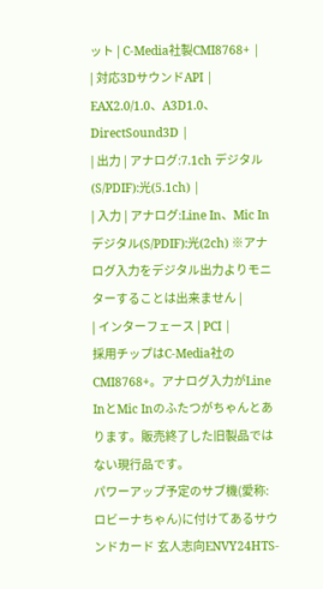ット | C-Media社製CMI8768+ |
| 対応3DサウンドAPI | EAX2.0/1.0、A3D1.0、DirectSound3D |
| 出力 | アナログ:7.1ch デジタル(S/PDIF):光(5.1ch) |
| 入力 | アナログ:Line In、Mic In デジタル(S/PDIF):光(2ch) ※アナログ入力をデジタル出力よりモニターすることは出来ません |
| インターフェース | PCI |
採用チップはC-Media社のCMI8768+。アナログ入力がLine InとMic Inのふたつがちゃんとあります。販売終了した旧製品ではない現行品です。
パワーアップ予定のサブ機(愛称:ロビーナちゃん)に付けてあるサウンドカード 玄人志向ENVY24HTS-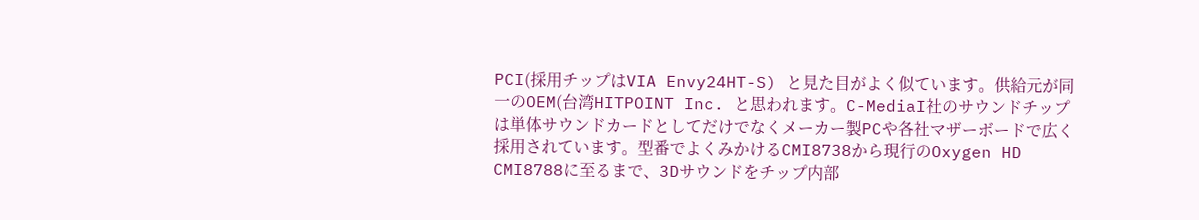PCI(採用チップはVIA Envy24HT-S) と見た目がよく似ています。供給元が同一のOEM(台湾HITPOINT Inc. と思われます。C-MediaI社のサウンドチップは単体サウンドカードとしてだけでなくメーカー製PCや各社マザーボードで広く採用されています。型番でよくみかけるCMI8738から現行のOxygen HD CMI8788に至るまで、3Dサウンドをチップ内部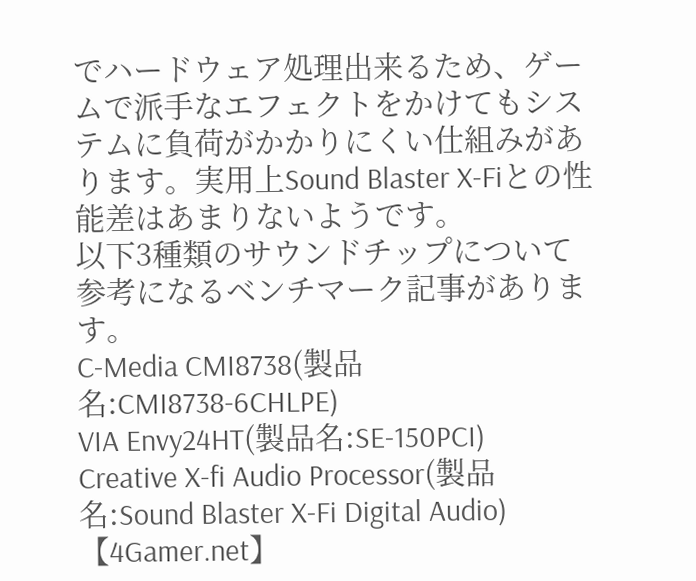でハードウェア処理出来るため、ゲームで派手なエフェクトをかけてもシステムに負荷がかかりにくい仕組みがあります。実用上Sound Blaster X-Fiとの性能差はあまりないようです。
以下3種類のサウンドチップについて参考になるベンチマーク記事があります。
C-Media CMI8738(製品名:CMI8738-6CHLPE)
VIA Envy24HT(製品名:SE-150PCI)
Creative X-fi Audio Processor(製品名:Sound Blaster X-Fi Digital Audio)
【4Gamer.net】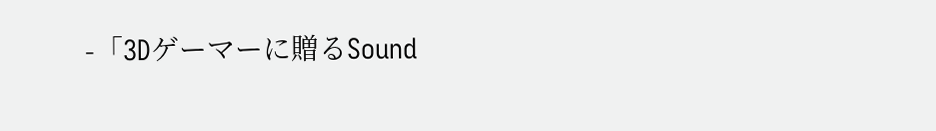-「3Dゲーマーに贈るSound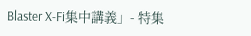Blaster X-Fi集中講義」- 特集